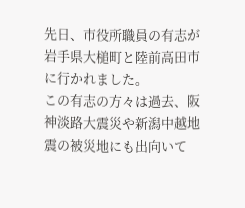先日、市役所職員の有志が岩手県大槌町と陸前高田市に行かれました。
この有志の方々は過去、阪神淡路大震災や新潟中越地震の被災地にも出向いて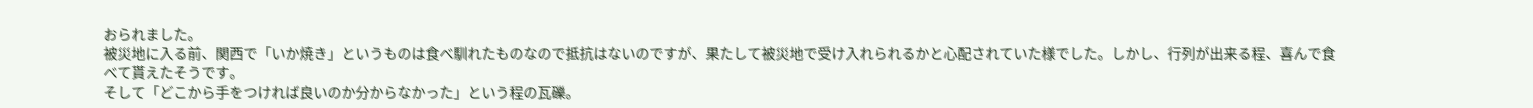おられました。
被災地に入る前、関西で「いか焼き」というものは食べ馴れたものなので抵抗はないのですが、果たして被災地で受け入れられるかと心配されていた様でした。しかし、行列が出来る程、喜んで食べて貰えたそうです。
そして「どこから手をつければ良いのか分からなかった」という程の瓦礫。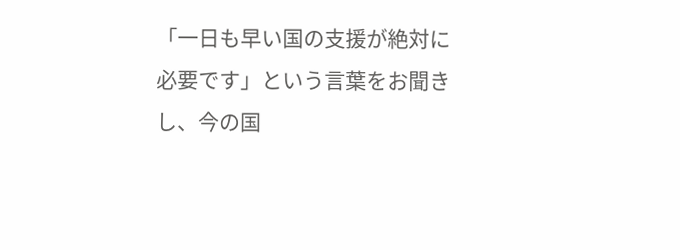「一日も早い国の支援が絶対に必要です」という言葉をお聞きし、今の国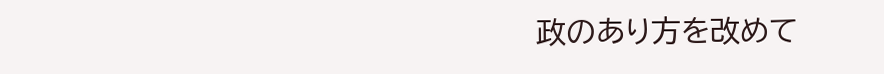政のあり方を改めて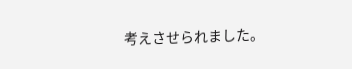考えさせられました。